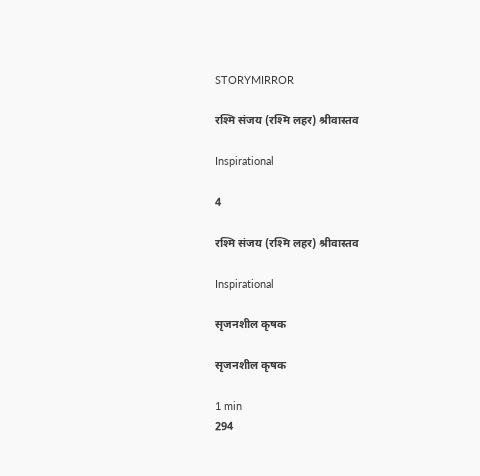STORYMIRROR

रश्मि संजय (रश्मि लहर) श्रीवास्तव

Inspirational

4

रश्मि संजय (रश्मि लहर) श्रीवास्तव

Inspirational

सृजनशील कृषक

सृजनशील कृषक

1 min
294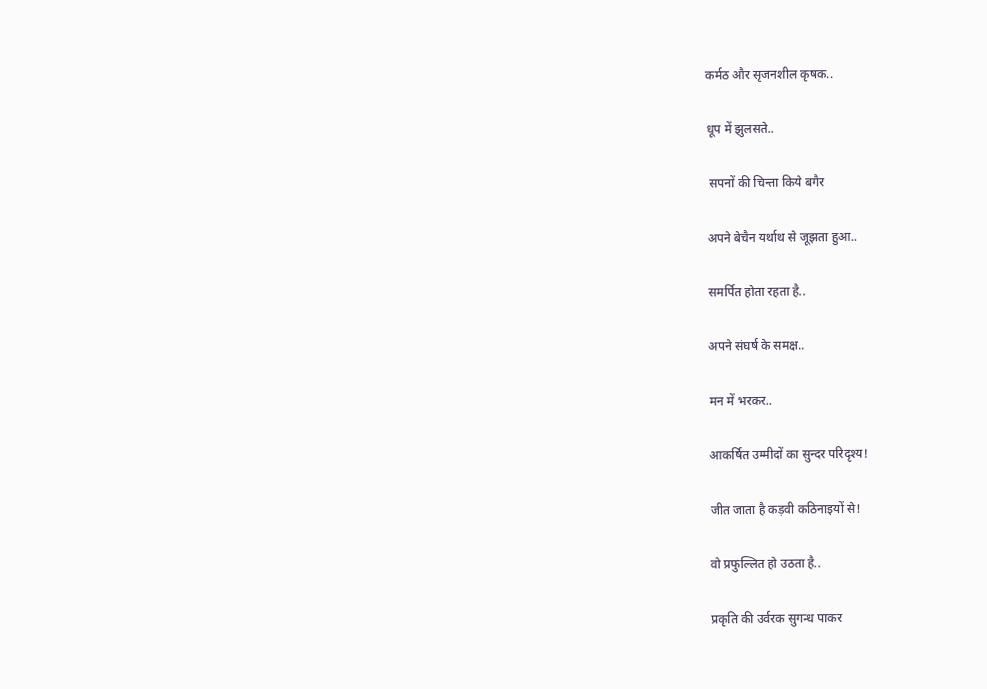कर्मठ और सृजनशील कृषक..

धूप में झुलसते..

 सपनों की चिन्ता किये बगैर

अपने बेचैन यर्थाथ से जूझता हुआ..

समर्पित होता रहता है..

अपने संघर्ष के समक्ष..

मन में भरकर..

आकर्षित उम्मीदों का सुन्दर परिदृश्य!

जीत जाता है कड़वी कठिनाइयों से!

वो प्रफुल्लित हो उठता है..

प्रकृति की उर्वरक सुगन्ध पाकर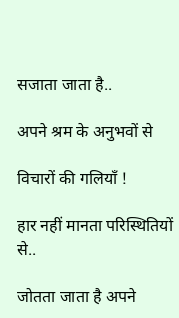सजाता जाता है..

अपने श्रम के अनुभवों से

विचारों की गलियाँ !

हार नहीं मानता परिस्थितियों से..

जोतता जाता है अपने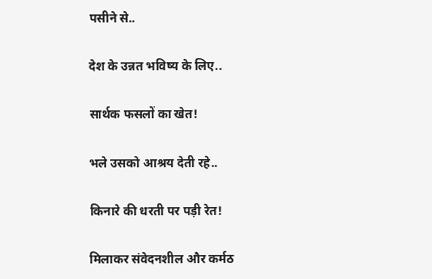पसीने से..

देश के उन्नत भविष्य के लिए..

सार्थक फसलों का खेत!

भले उसको आश्रय देती रहे..

किनारे की धरती पर पड़ी रेत!

मिलाकर संवेदनशील और कर्मठ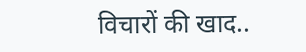विचारों की खाद..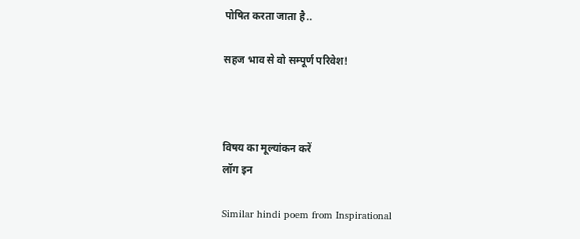पोषित करता जाता है..

सहज भाव से वो सम्पूर्ण परिवेश!



विषय का मूल्यांकन करें
लॉग इन

Similar hindi poem from Inspirational